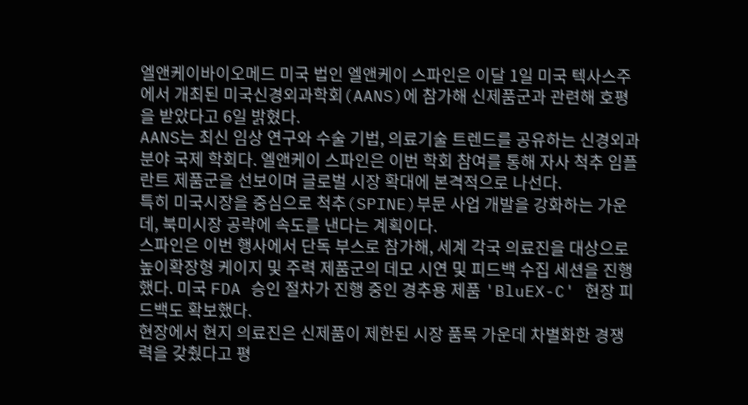엘앤케이바이오메드 미국 법인 엘앤케이 스파인은 이달 1일 미국 텍사스주에서 개최된 미국신경외과학회(AANS)에 참가해 신제품군과 관련해 호평을 받았다고 6일 밝혔다.
AANS는 최신 임상 연구와 수술 기법, 의료기술 트렌드를 공유하는 신경외과 분야 국제 학회다. 엘앤케이 스파인은 이번 학회 참여를 통해 자사 척추 임플란트 제품군을 선보이며 글로벌 시장 확대에 본격적으로 나선다.
특히 미국시장을 중심으로 척추(SPINE)부문 사업 개발을 강화하는 가운데, 북미시장 공략에 속도를 낸다는 계획이다.
스파인은 이번 행사에서 단독 부스로 참가해, 세계 각국 의료진을 대상으로 높이확장형 케이지 및 주력 제품군의 데모 시연 및 피드백 수집 세션을 진행했다. 미국 FDA 승인 절차가 진행 중인 경추용 제품 'BluEX-C' 현장 피드백도 확보했다.
현장에서 현지 의료진은 신제품이 제한된 시장 품목 가운데 차별화한 경쟁력을 갖췄다고 평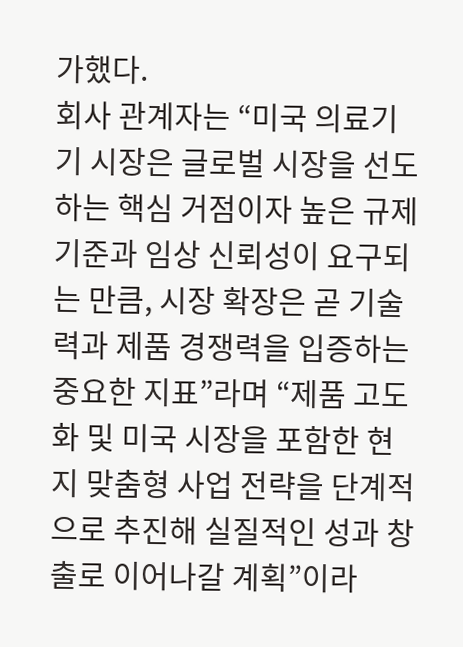가했다.
회사 관계자는 “미국 의료기기 시장은 글로벌 시장을 선도하는 핵심 거점이자 높은 규제 기준과 임상 신뢰성이 요구되는 만큼, 시장 확장은 곧 기술력과 제품 경쟁력을 입증하는 중요한 지표”라며 “제품 고도화 및 미국 시장을 포함한 현지 맞춤형 사업 전략을 단계적으로 추진해 실질적인 성과 창출로 이어나갈 계획”이라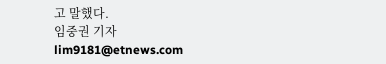고 말했다.
임중권 기자 lim9181@etnews.com